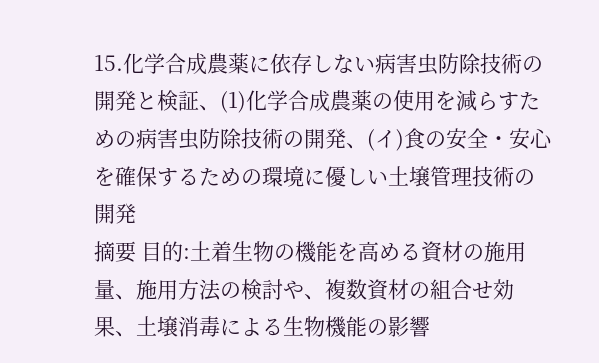15.化学合成農薬に依存しない病害虫防除技術の開発と検証、(1)化学合成農薬の使用を減らすための病害虫防除技術の開発、(イ)食の安全・安心を確保するための環境に優しい土壌管理技術の開発
摘要 目的:土着生物の機能を高める資材の施用量、施用方法の検討や、複数資材の組合せ効果、土壌消毒による生物機能の影響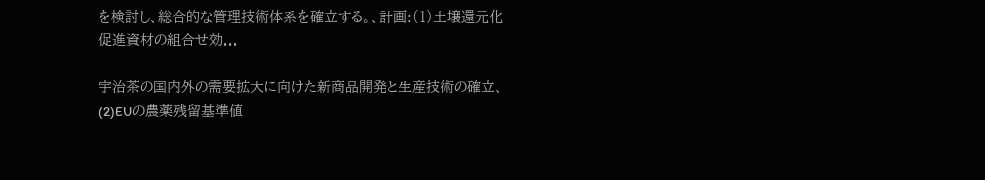を検討し、総合的な管理技術体系を確立する。、計画:(1)土壌還元化促進資材の組合せ効...

宇治茶の国内外の需要拡大に向けた新商品開発と生産技術の確立、(2)EUの農薬残留基準値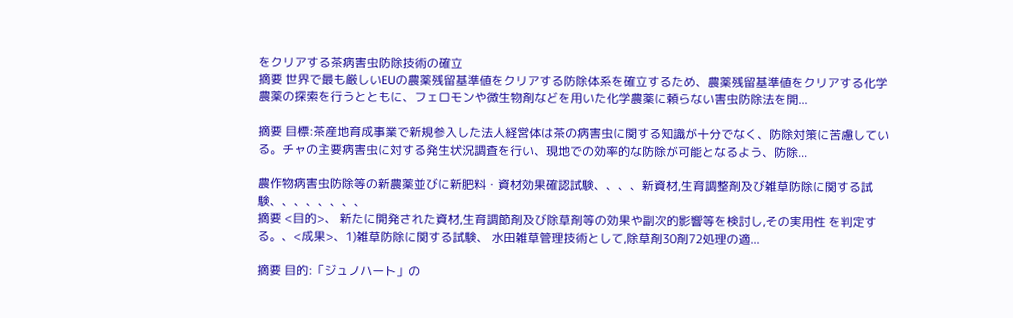をクリアする茶病害虫防除技術の確立
摘要 世界で最も厳しいEUの農薬残留基準値をクリアする防除体系を確立するため、農薬残留基準値をクリアする化学農薬の探索を行うとともに、フェロモンや微生物剤などを用いた化学農薬に頼らない害虫防除法を開...

摘要 目標:茶産地育成事業で新規参入した法人経営体は茶の病害虫に関する知識が十分でなく、防除対策に苦慮している。チャの主要病害虫に対する発生状況調査を行い、現地での効率的な防除が可能となるよう、防除...

農作物病害虫防除等の新農薬並びに新肥料・資材効果確認試験、、、、新資材,生育調整剤及び雑草防除に関する試験、、、、、、、、
摘要 <目的>、 新たに開発された資材,生育調節剤及び除草剤等の効果や副次的影響等を検討し,その実用性 を判定する。、<成果>、1)雑草防除に関する試験、 水田雑草管理技術として,除草剤30剤72処理の適...

摘要 目的:「ジュノハート」の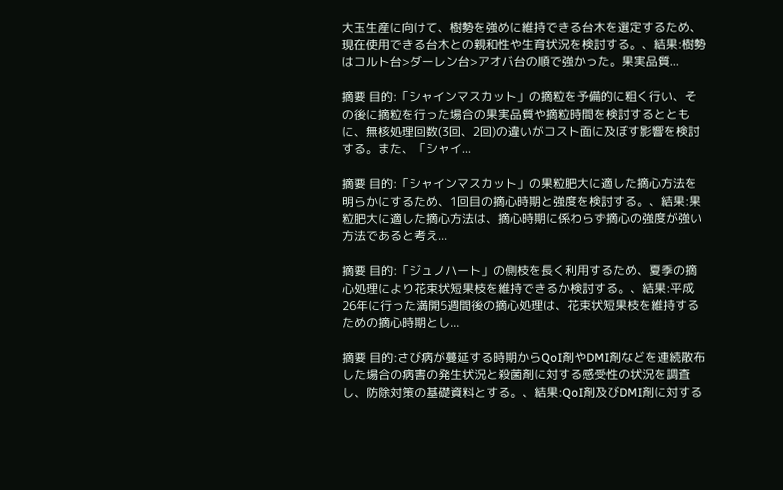大玉生産に向けて、樹勢を強めに維持できる台木を選定するため、現在使用できる台木との親和性や生育状況を検討する。、結果:樹勢はコルト台>ダーレン台>アオバ台の順で強かった。果実品質...

摘要 目的:「シャインマスカット」の摘粒を予備的に粗く行い、その後に摘粒を行った場合の果実品質や摘粒時間を検討するとともに、無核処理回数(3回、2回)の違いがコスト面に及ぼす影響を検討する。また、「シャイ...

摘要 目的:「シャインマスカット」の果粒肥大に適した摘心方法を明らかにするため、1回目の摘心時期と強度を検討する。、結果:果粒肥大に適した摘心方法は、摘心時期に係わらず摘心の強度が強い方法であると考え...

摘要 目的:「ジュノハート」の側枝を長く利用するため、夏季の摘心処理により花束状短果枝を維持できるか検討する。、結果:平成26年に行った満開5週間後の摘心処理は、花束状短果枝を維持するための摘心時期とし...

摘要 目的:さび病が蔓延する時期からQoI剤やDMI剤などを連続散布した場合の病害の発生状況と殺菌剤に対する感受性の状況を調査し、防除対策の基礎資料とする。、結果:QoI剤及びDMI剤に対する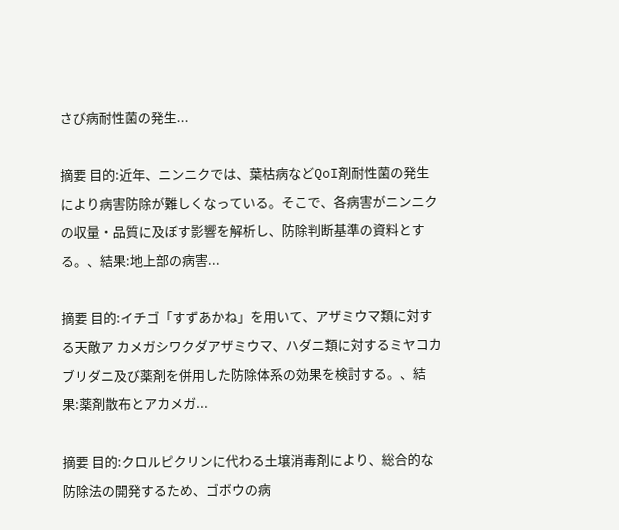さび病耐性菌の発生...

摘要 目的:近年、ニンニクでは、葉枯病などQoI剤耐性菌の発生により病害防除が難しくなっている。そこで、各病害がニンニクの収量・品質に及ぼす影響を解析し、防除判断基準の資料とする。、結果:地上部の病害...

摘要 目的:イチゴ「すずあかね」を用いて、アザミウマ類に対する天敵ア カメガシワクダアザミウマ、ハダニ類に対するミヤコカブリダニ及び薬剤を併用した防除体系の効果を検討する。、結果:薬剤散布とアカメガ...

摘要 目的:クロルピクリンに代わる土壌消毒剤により、総合的な防除法の開発するため、ゴボウの病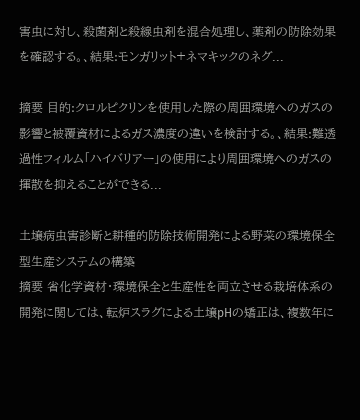害虫に対し、殺菌剤と殺線虫剤を混合処理し、薬剤の防除効果を確認する。、結果:モンガリット+ネマキックのネグ...

摘要 目的:クロルピクリンを使用した際の周囲環境へのガスの影響と被覆資材によるガス濃度の違いを検討する。、結果:難透過性フィルム「ハイバリアー」の使用により周囲環境へのガスの揮散を抑えることができる...

土壌病虫害診断と耕種的防除技術開発による野菜の環境保全型生産システムの構築
摘要 省化学資材・環境保全と生産性を両立させる栽培体系の開発に関しては、転炉スラグによる土壌pHの矯正は、複数年に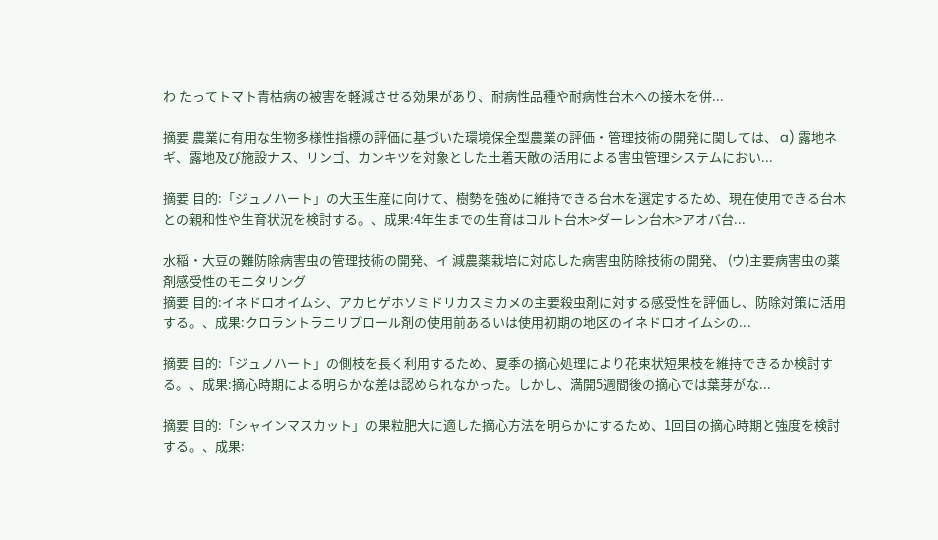わ たってトマト青枯病の被害を軽減させる効果があり、耐病性品種や耐病性台木への接木を併...

摘要 農業に有用な生物多様性指標の評価に基づいた環境保全型農業の評価・管理技術の開発に関しては、 a) 露地ネギ、露地及び施設ナス、リンゴ、カンキツを対象とした土着天敵の活用による害虫管理システムにおい...

摘要 目的:「ジュノハート」の大玉生産に向けて、樹勢を強めに維持できる台木を選定するため、現在使用できる台木との親和性や生育状況を検討する。、成果:4年生までの生育はコルト台木>ダーレン台木>アオバ台...

水稲・大豆の難防除病害虫の管理技術の開発、イ 減農薬栽培に対応した病害虫防除技術の開発、 (ウ)主要病害虫の薬剤感受性のモニタリング
摘要 目的:イネドロオイムシ、アカヒゲホソミドリカスミカメの主要殺虫剤に対する感受性を評価し、防除対策に活用する。、成果:クロラントラニリプロール剤の使用前あるいは使用初期の地区のイネドロオイムシの...

摘要 目的:「ジュノハート」の側枝を長く利用するため、夏季の摘心処理により花束状短果枝を維持できるか検討する。、成果:摘心時期による明らかな差は認められなかった。しかし、満開5週間後の摘心では葉芽がな...

摘要 目的:「シャインマスカット」の果粒肥大に適した摘心方法を明らかにするため、1回目の摘心時期と強度を検討する。、成果: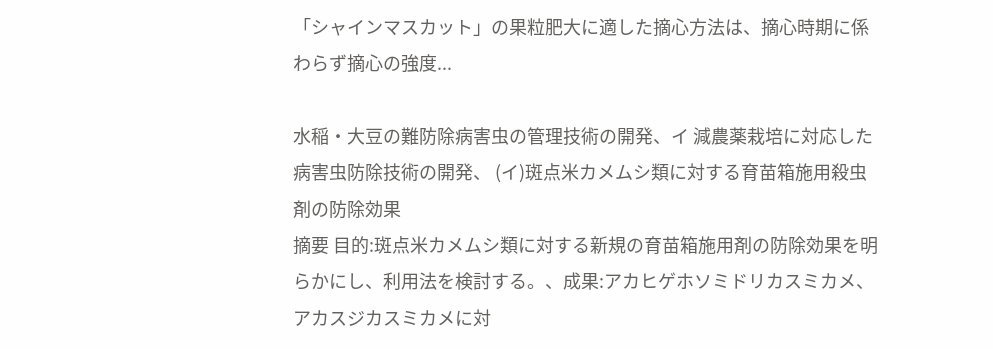「シャインマスカット」の果粒肥大に適した摘心方法は、摘心時期に係わらず摘心の強度...

水稲・大豆の難防除病害虫の管理技術の開発、イ 減農薬栽培に対応した病害虫防除技術の開発、 (イ)斑点米カメムシ類に対する育苗箱施用殺虫剤の防除効果
摘要 目的:斑点米カメムシ類に対する新規の育苗箱施用剤の防除効果を明らかにし、利用法を検討する。、成果:アカヒゲホソミドリカスミカメ、アカスジカスミカメに対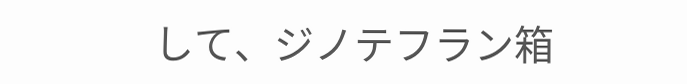して、ジノテフラン箱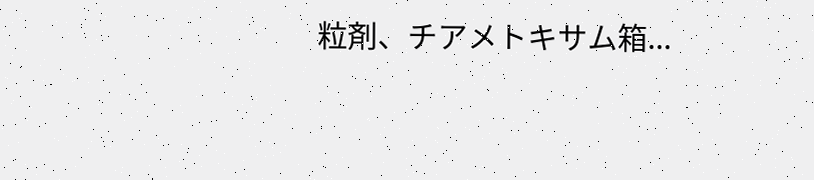粒剤、チアメトキサム箱...